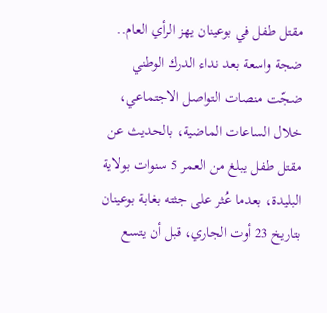مقتل طفل في بوعينان يهز الرأي العام.. ضجة واسعة بعد نداء الدرك الوطني
ضجّت منصات التواصل الاجتماعي، خلال الساعات الماضية، بالحديث عن مقتل طفل يبلغ من العمر 5 سنوات بولاية البليدة، بعدما عُثر على جثته بغابة بوعينان بتاريخ 23 أوت الجاري، قبل أن يتسع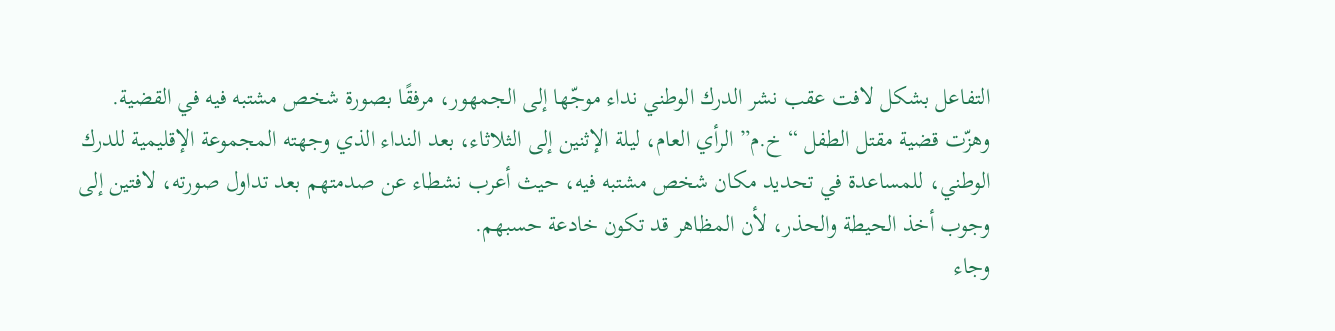التفاعل بشكل لافت عقب نشر الدرك الوطني نداء موجّها إلى الجمهور، مرفقًا بصورة شخص مشتبه فيه في القضية.
وهزّت قضية مقتل الطفل “خ.م” الرأي العام، ليلة الإثنين إلى الثلاثاء، بعد النداء الذي وجهته المجموعة الإقليمية للدرك الوطني، للمساعدة في تحديد مكان شخص مشتبه فيه، حيث أعرب نشطاء عن صدمتهم بعد تداول صورته، لافتين إلى وجوب أخذ الحيطة والحذر، لأن المظاهر قد تكون خادعة حسبهم.
وجاء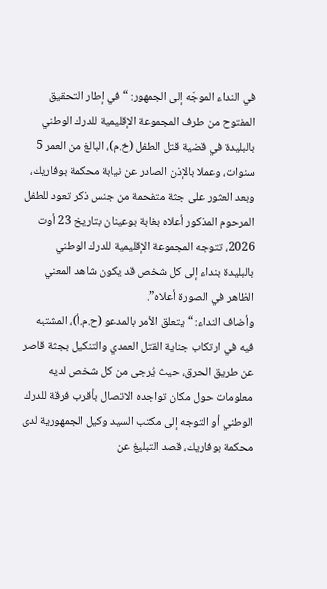في النداء الموجّه إلى الجمهور: “في إطار التحقيق المفتوح من طرف المجموعة الإقليمية للدرك الوطني بالبليدة في قضية قتل الطفل (خ.م)، البالغ من العمر 5 سنوات، وعملا بالإذن الصادر عن نيابة محكمة بوفاريك، وبعد العثور على جثة متفحمة من جنس ذكر تعود للطفل المرحوم المذكور أعلاه بغابة بوعينان بتاريخ 23 أوت 2026، تتوجه المجموعة الإقليمية للدرك الوطني بالبليدة بنداء إلى كل شخص قد يكون شاهد المعني الظاهر في الصورة أعلاه”.
وأضاف النداء: “يتعلق الأمر بالمدعو (ح.م.أ)، المشتبه فيه في ارتكاب جناية القتل العمدي والتنكيل بجثة قاصر عن طريق الحرق، حيث يُرجى من كل شخص لديه معلومات حول مكان تواجده الاتصال بأقرب فرقة للدرك الوطني أو التوجه إلى مكتب السيد وكيل الجمهورية لدى محكمة بوفاريك، قصد التبليغ عن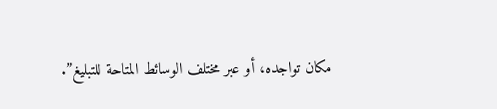مكان تواجده، أو عبر مختلف الوسائط المتاحة للتبليغ”.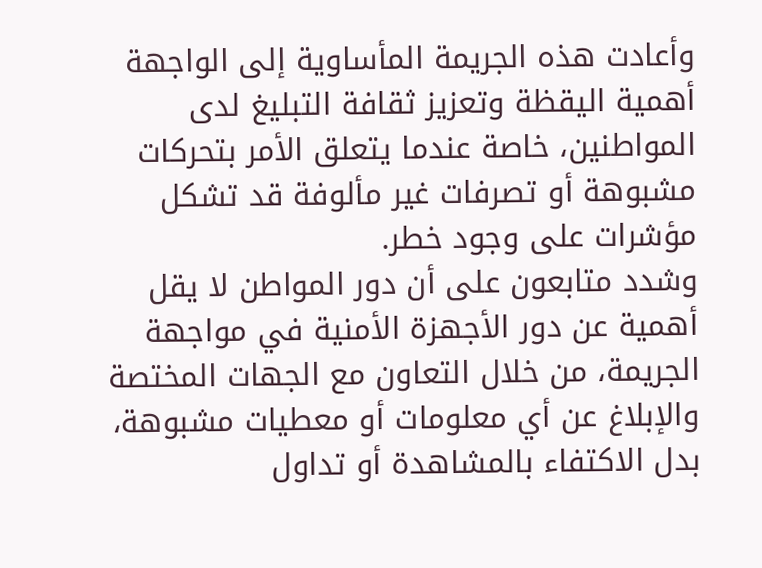وأعادت هذه الجريمة المأساوية إلى الواجهة أهمية اليقظة وتعزيز ثقافة التبليغ لدى المواطنين، خاصة عندما يتعلق الأمر بتحركات مشبوهة أو تصرفات غير مألوفة قد تشكل مؤشرات على وجود خطر.
وشدد متابعون على أن دور المواطن لا يقل أهمية عن دور الأجهزة الأمنية في مواجهة الجريمة، من خلال التعاون مع الجهات المختصة والإبلاغ عن أي معلومات أو معطيات مشبوهة، بدل الاكتفاء بالمشاهدة أو تداول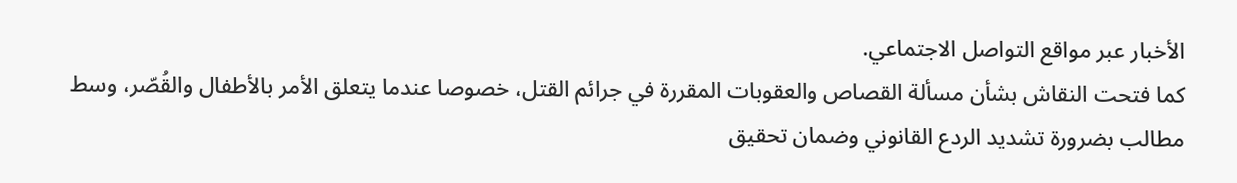الأخبار عبر مواقع التواصل الاجتماعي.
كما فتحت النقاش بشأن مسألة القصاص والعقوبات المقررة في جرائم القتل، خصوصا عندما يتعلق الأمر بالأطفال والقُصّر، وسط مطالب بضرورة تشديد الردع القانوني وضمان تحقيق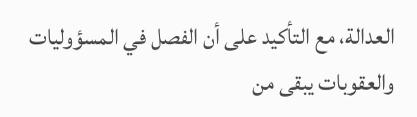العدالة، مع التأكيد على أن الفصل في المسؤوليات والعقوبات يبقى من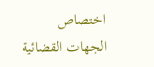اختصاص الجهات القضائية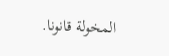المخولة قانونا.